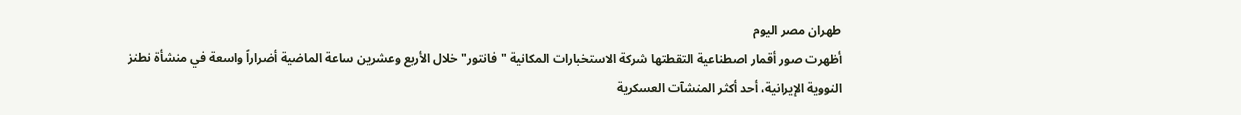طهران مصر اليوم
أظهرت صور أقمار اصطناعية التقطتها شركة الاستخبارات المكانية "فانتور" خلال الأربع وعشرين ساعة الماضية أضراراً واسعة في منشأة نطنز النووية الإيرانية، أحد أكثر المنشآت العسكرية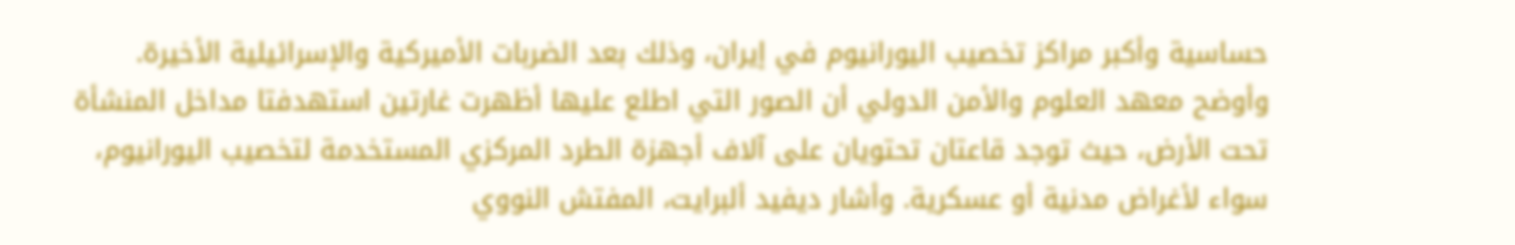حساسية وأكبر مراكز تخصيب اليورانيوم في إيران، وذلك بعد الضربات الأميركية والإسرائيلية الأخيرة.
وأوضح معهد العلوم والأمن الدولي أن الصور التي اطلع عليها أظهرت غارتين استهدفتا مداخل المنشأة تحت الأرض، حيث توجد قاعتان تحتويان على آلاف أجهزة الطرد المركزي المستخدمة لتخصيب اليورانيوم، سواء لأغراض مدنية أو عسكرية. وأشار ديفيد ألبرايت، المفتش النووي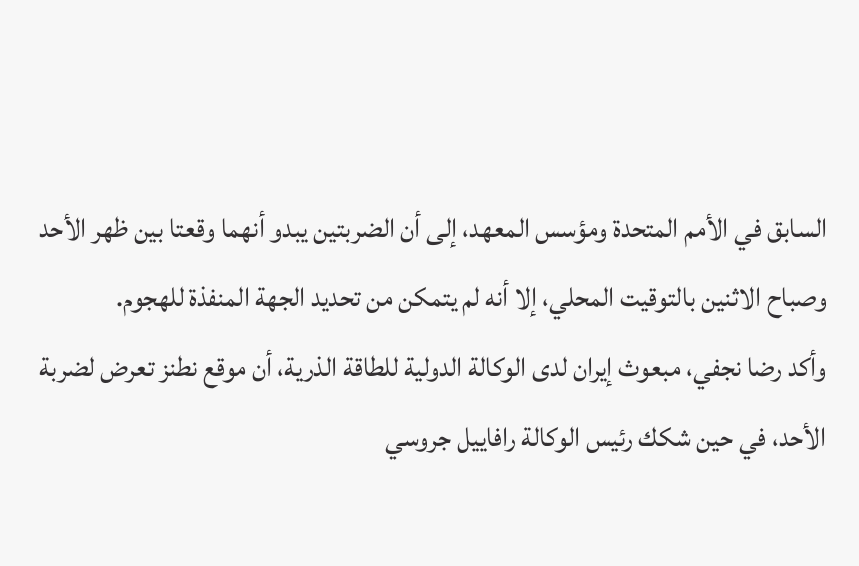السابق في الأمم المتحدة ومؤسس المعهد، إلى أن الضربتين يبدو أنهما وقعتا بين ظهر الأحد وصباح الاثنين بالتوقيت المحلي، إلا أنه لم يتمكن من تحديد الجهة المنفذة للهجوم.
وأكد رضا نجفي، مبعوث إيران لدى الوكالة الدولية للطاقة الذرية، أن موقع نطنز تعرض لضربة الأحد، في حين شكك رئيس الوكالة رافاييل جروسي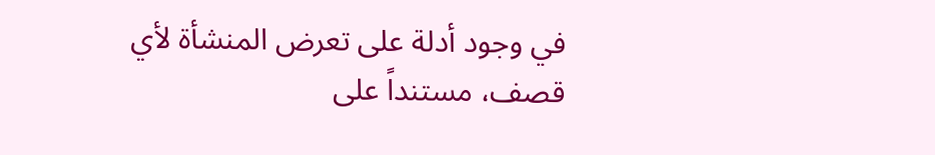في وجود أدلة على تعرض المنشأة لأي قصف، مستنداً على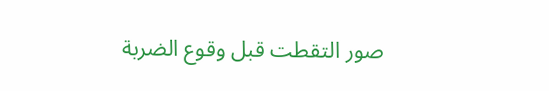صور التقطت قبل وقوع الضربة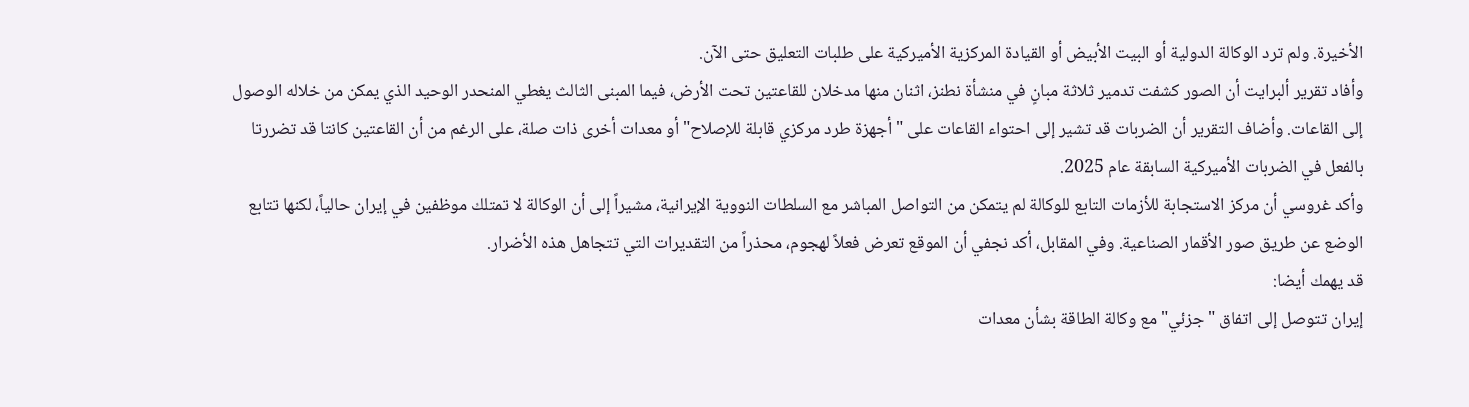الأخيرة. ولم ترد الوكالة الدولية أو البيت الأبيض أو القيادة المركزية الأميركية على طلبات التعليق حتى الآن.
وأفاد تقرير ألبرايت أن الصور كشفت تدمير ثلاثة مبانٍ في منشأة نطنز، اثنان منها مدخلان للقاعتين تحت الأرض، فيما المبنى الثالث يغطي المنحدر الوحيد الذي يمكن من خلاله الوصول إلى القاعات. وأضاف التقرير أن الضربات قد تشير إلى احتواء القاعات على "أجهزة طرد مركزي قابلة للإصلاح" أو معدات أخرى ذات صلة، على الرغم من أن القاعتين كانتا قد تضررتا بالفعل في الضربات الأميركية السابقة عام 2025.
وأكد غروسي أن مركز الاستجابة للأزمات التابع للوكالة لم يتمكن من التواصل المباشر مع السلطات النووية الإيرانية، مشيراً إلى أن الوكالة لا تمتلك موظفين في إيران حالياً، لكنها تتابع الوضع عن طريق صور الأقمار الصناعية. وفي المقابل، أكد نجفي أن الموقع تعرض فعلاً لهجوم، محذراً من التقديرات التي تتجاهل هذه الأضرار.
قد يهمك أيضا:
إيران تتوصل إلى اتفاق "جزئي" مع وكالة الطاقة بشأن معدات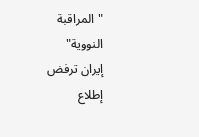"المراقبة النووية"
إيران ترفض إطلاع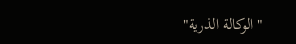"الوكالة الذرية"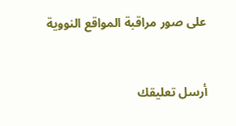على صور مراقبة المواقع النووية


أرسل تعليقك